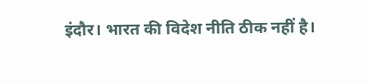इंदौर। भारत की विदेश नीति ठीक नहीं है।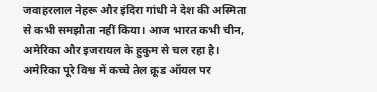जवाहरलाल नेहरू और इंदिरा गांधी ने देश की अस्मिता से कभी समझौता नहीं किया। आज भारत कभी चीन, अमेरिका और इजरायल के हुकुम से चल रहा है। अमेरिका पूरे विश्व में कच्चे तेल क्रूड ऑयल पर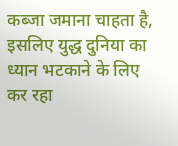कब्जा जमाना चाहता है, इसलिए युद्ध दुनिया का ध्यान भटकाने के लिए कर रहा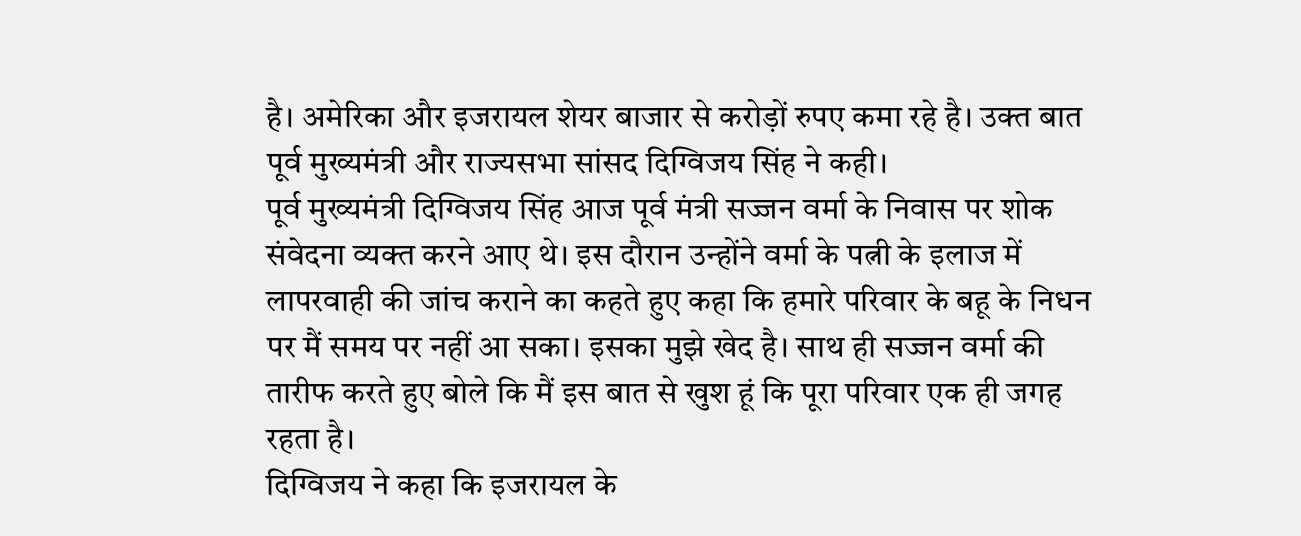है। अमेरिका और इजरायल शेयर बाजार से करोड़ों रुपए कमा रहे है। उक्त बात पूर्व मुख्यमंत्री और राज्यसभा सांसद दिग्विजय सिंह ने कही।
पूर्व मुख्यमंत्री दिग्विजय सिंह आज पूर्व मंत्री सज्जन वर्मा के निवास पर शोक संवेदना व्यक्त करने आए थे। इस दौरान उन्होंने वर्मा के पत्नी के इलाज में लापरवाही की जांच कराने का कहते हुए कहा कि हमारे परिवार के बहू के निधन पर मैं समय पर नहीं आ सका। इसका मुझे खेद है। साथ ही सज्जन वर्मा की तारीफ करते हुए बोले कि मैं इस बात से खुश हूं कि पूरा परिवार एक ही जगह रहता है।
दिग्विजय ने कहा कि इजरायल के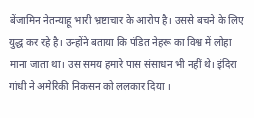बेंजामिन नेतन्याहू भारी भ्रष्टाचार के आरोप है। उससे बचने के लिए युद्ध कर रहे है। उन्होंने बताया कि पंडित नेहरू का विश्व में लोहा माना जाता था। उस समय हमारे पास संसाधन भी नहीं थे। इंदिरा गांधी ने अमेरिकी निकसन को ललकार दिया ।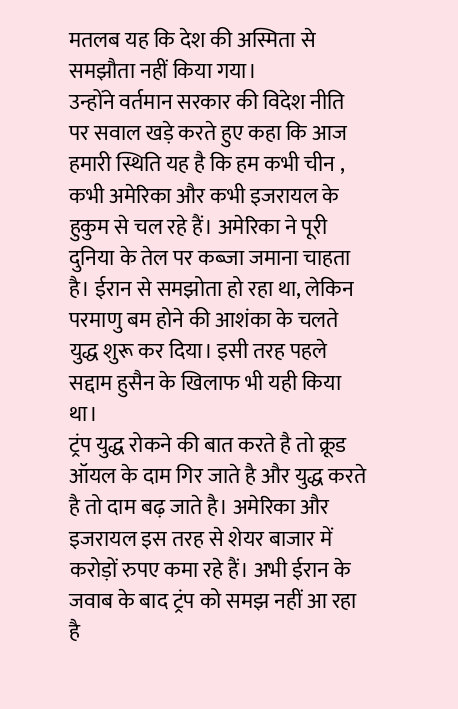मतलब यह कि देश की अस्मिता से समझौता नहीं किया गया।
उन्होंने वर्तमान सरकार की विदेश नीति पर सवाल खड़े करते हुए कहा कि आज हमारी स्थिति यह है कि हम कभी चीन , कभी अमेरिका और कभी इजरायल के हुकुम से चल रहे हैं। अमेरिका ने पूरी दुनिया के तेल पर कब्जा जमाना चाहता है। ईरान से समझोता हो रहा था, लेकिन परमाणु बम होने की आशंका के चलते युद्ध शुरू कर दिया। इसी तरह पहले सद्दाम हुसैन के खिलाफ भी यही किया था।
ट्रंप युद्ध रोकने की बात करते है तो क्रूड ऑयल के दाम गिर जाते है और युद्ध करते है तो दाम बढ़ जाते है। अमेरिका और इजरायल इस तरह से शेयर बाजार में करोड़ों रुपए कमा रहे हैं। अभी ईरान के जवाब के बाद ट्रंप को समझ नहीं आ रहा है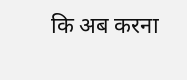कि अब करना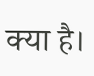क्या है।